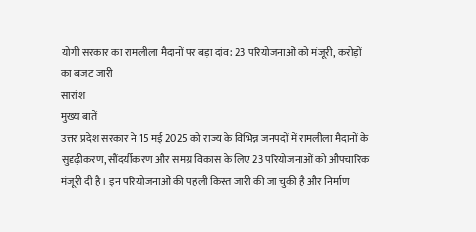योगी सरकार का रामलीला मैदानों पर बड़ा दांव: 23 परियोजनाओं को मंजूरी, करोड़ों का बजट जारी
सारांश
मुख्य बातें
उत्तर प्रदेश सरकार ने 15 मई 2025 को राज्य के विभिन्न जनपदों में रामलीला मैदानों के सुदृढ़ीकरण, सौंदर्यीकरण और समग्र विकास के लिए 23 परियोजनाओं को औपचारिक मंजूरी दी है। इन परियोजनाओं की पहली किस्त जारी की जा चुकी है और निर्माण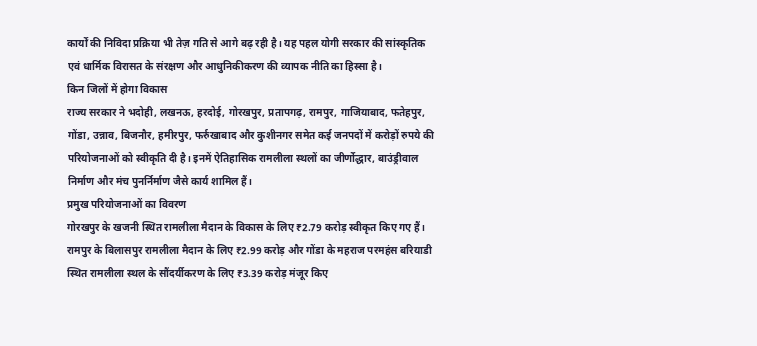कार्यों की निविदा प्रक्रिया भी तेज़ गति से आगे बढ़ रही है। यह पहल योगी सरकार की सांस्कृतिक एवं धार्मिक विरासत के संरक्षण और आधुनिकीकरण की व्यापक नीति का हिस्सा है।
किन जिलों में होगा विकास
राज्य सरकार ने भदोही, लखनऊ, हरदोई, गोरखपुर, प्रतापगढ़, रामपुर, गाजियाबाद, फतेहपुर, गोंडा, उन्नाव, बिजनौर, हमीरपुर, फर्रुखाबाद और कुशीनगर समेत कई जनपदों में करोड़ों रुपये की परियोजनाओं को स्वीकृति दी है। इनमें ऐतिहासिक रामलीला स्थलों का जीर्णोद्धार, बाउंड्रीवाल निर्माण और मंच पुनर्निर्माण जैसे कार्य शामिल हैं।
प्रमुख परियोजनाओं का विवरण
गोरखपुर के खजनी स्थित रामलीला मैदान के विकास के लिए ₹2.79 करोड़ स्वीकृत किए गए हैं। रामपुर के बिलासपुर रामलीला मैदान के लिए ₹2.99 करोड़ और गोंडा के महराज परमहंस बरियाडी स्थित रामलीला स्थल के सौंदर्यीकरण के लिए ₹3.39 करोड़ मंजूर किए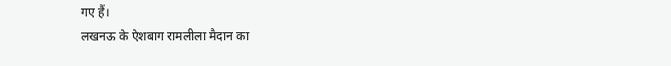गए हैं।
लखनऊ के ऐशबाग रामलीला मैदान का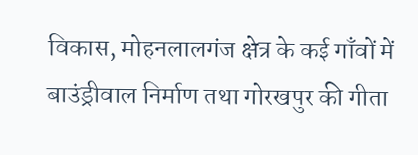विकास, मोहनलालगंज क्षेत्र के कई गाँवों में बाउंड्रीवाल निर्माण तथा गोरखपुर की गीता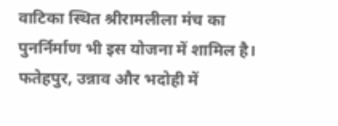वाटिका स्थित श्रीरामलीला मंच का पुनर्निर्माण भी इस योजना में शामिल है। फतेहपुर, उन्नाव और भदोही में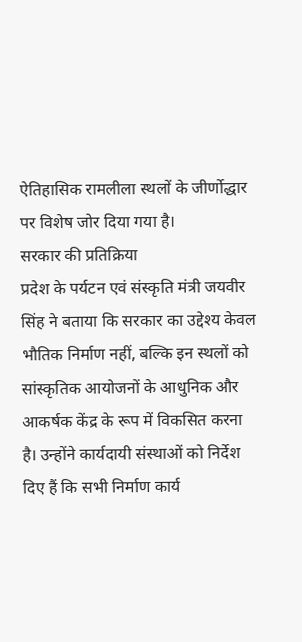ऐतिहासिक रामलीला स्थलों के जीर्णोद्धार पर विशेष जोर दिया गया है।
सरकार की प्रतिक्रिया
प्रदेश के पर्यटन एवं संस्कृति मंत्री जयवीर सिंह ने बताया कि सरकार का उद्देश्य केवल भौतिक निर्माण नहीं, बल्कि इन स्थलों को सांस्कृतिक आयोजनों के आधुनिक और आकर्षक केंद्र के रूप में विकसित करना है। उन्होंने कार्यदायी संस्थाओं को निर्देश दिए हैं कि सभी निर्माण कार्य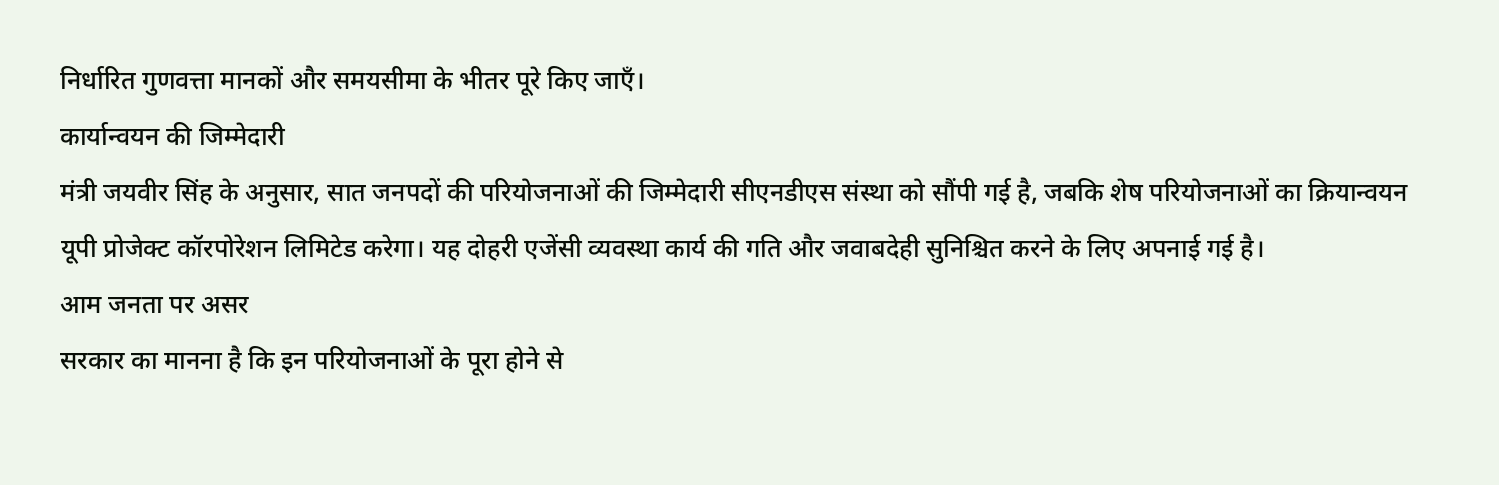निर्धारित गुणवत्ता मानकों और समयसीमा के भीतर पूरे किए जाएँ।
कार्यान्वयन की जिम्मेदारी
मंत्री जयवीर सिंह के अनुसार, सात जनपदों की परियोजनाओं की जिम्मेदारी सीएनडीएस संस्था को सौंपी गई है, जबकि शेष परियोजनाओं का क्रियान्वयन यूपी प्रोजेक्ट कॉरपोरेशन लिमिटेड करेगा। यह दोहरी एजेंसी व्यवस्था कार्य की गति और जवाबदेही सुनिश्चित करने के लिए अपनाई गई है।
आम जनता पर असर
सरकार का मानना है कि इन परियोजनाओं के पूरा होने से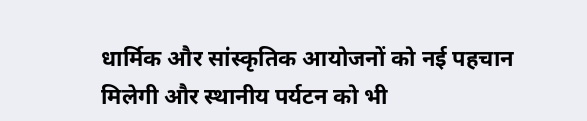धार्मिक और सांस्कृतिक आयोजनों को नई पहचान मिलेगी और स्थानीय पर्यटन को भी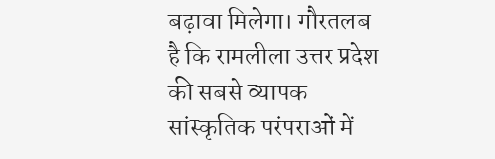बढ़ावा मिलेगा। गौरतलब है कि रामलीला उत्तर प्रदेश की सबसे व्यापक सांस्कृतिक परंपराओं में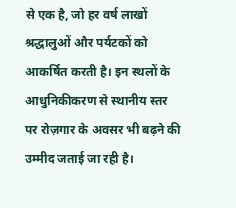से एक है, जो हर वर्ष लाखों श्रद्धालुओं और पर्यटकों को आकर्षित करती है। इन स्थलों के आधुनिकीकरण से स्थानीय स्तर पर रोज़गार के अवसर भी बढ़ने की उम्मीद जताई जा रही है।